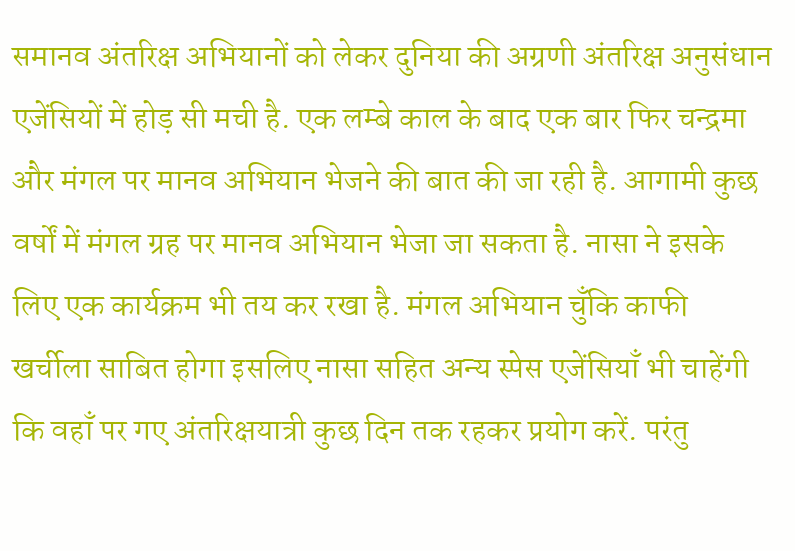समानव अंतरिक्ष अभियानों को लेकर दुनिया की अग्रणी अंतरिक्ष अनुसंधान एजेंसियों में होड़ सी मची है. एक लम्बे काल के बाद एक बार फिर चन्द्रमा और मंगल पर मानव अभियान भेजने की बात की जा रही है. आगामी कुछ वर्षों में मंगल ग्रह पर मानव अभियान भेजा जा सकता है. नासा ने इसके लिए एक कार्यक्रम भी तय कर रखा है. मंगल अभियान चुँकि काफी खर्चीला साबित होगा इसलिए नासा सहित अन्य स्पेस एजेंसियाँ भी चाहेंगी कि वहाँ पर गए अंतरिक्षयात्री कुछ दिन तक रहकर प्रयोग करें. परंतु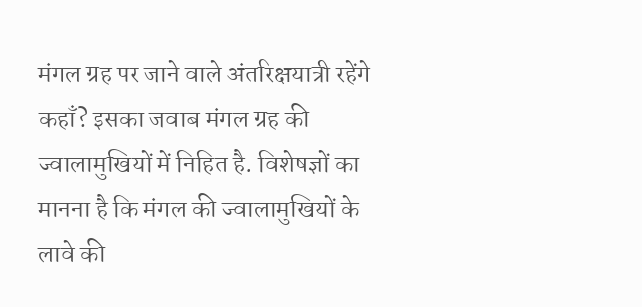मंगल ग्रह पर जाने वाले अंतरिक्षयात्री रहेंगे कहाँ? इसका जवाब मंगल ग्रह की ज्वालामुखियों में निहित है. विशेषज्ञों का मानना है कि मंगल की ज्वालामुखियों के लावे की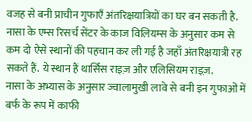वजह से बनी प्राचीन गुफाएँ अंतरिक्षयात्रियों का घर बन सकती है. नासा के एम्स रिसर्च सेंटर के काज विलियम्स के अनुसार कम से कम दो ऐसे स्थानों की पहचान कर ली गई है जहाँ अंतरिक्षयात्री रह सकते हैं. ये स्थान हैं थार्सिस राइज़ और एलिसियम राइज़.
नासा के अभ्यास के अनुसार ज्वालामुखी लावे से बनी इन गुफाओं में बर्फ के रूप में काफी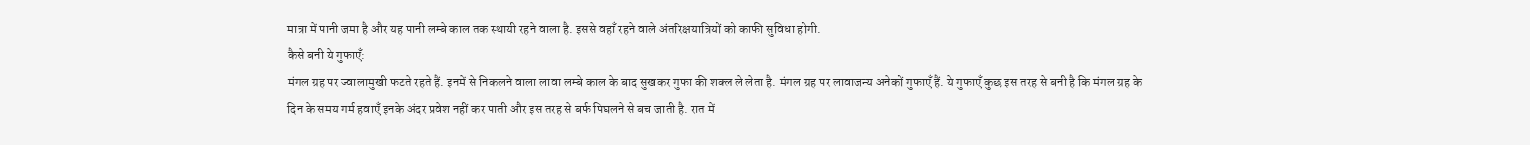मात्रा में पानी जमा है और यह पानी लम्बे काल तक स्थायी रहने वाला है. इससे वहाँ रहने वाले अंतरिक्षयात्रियों को काफी सुविधा होगी.
कैसे बनी ये गुफाएँ:
मंगल ग्रह पर ज्वालामुखी फटते रहते हैं. इनमें से निकलने वाला लावा लम्बे काल के बाद सुखकर गुफा की शक्ल ले लेता है. मंगल ग्रह पर लावाजन्य अनेकों गुफाएँ हैं. ये गुफाएँ कुछ इस तरह से बनी है कि मंगल ग्रह के दिन के समय गर्म हवाएँ इनके अंदर प्रवेश नहीं कर पाती और इस तरह से बर्फ पिघलने से बच जाती है. रात में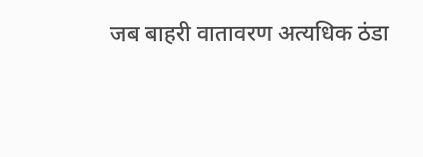जब बाहरी वातावरण अत्यधिक ठंडा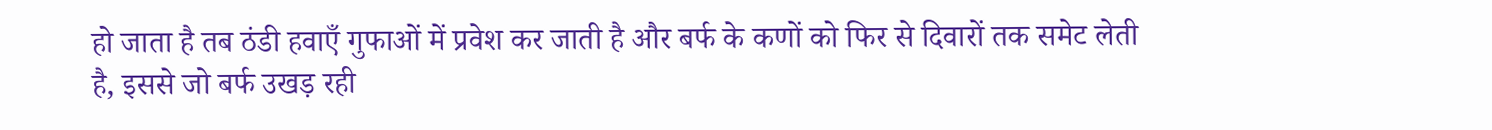हो जाता है तब ठंडी हवाएँ गुफाओं में प्रवेश कर जाती है और बर्फ के कणों को फिर से दिवारों तक समेट लेती है, इससे जो बर्फ उखड़ रही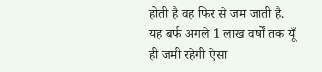होती है वह फिर से जम जाती है.
यह बर्फ अगले 1 लाख वर्षों तक यूँ ही जमी रहेगी ऐसा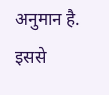अनुमान है. इससे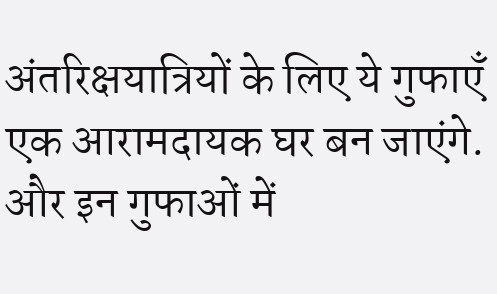अंतरिक्षयात्रियों के लिए ये गुफाएँ एक आरामदायक घर बन जाएंगे. और इन गुफाओं में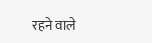रहने वाले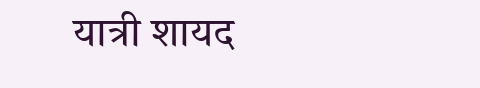यात्री शायद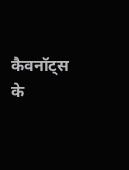कैवनॉट्स के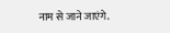नाम से जाने जाएंगे.